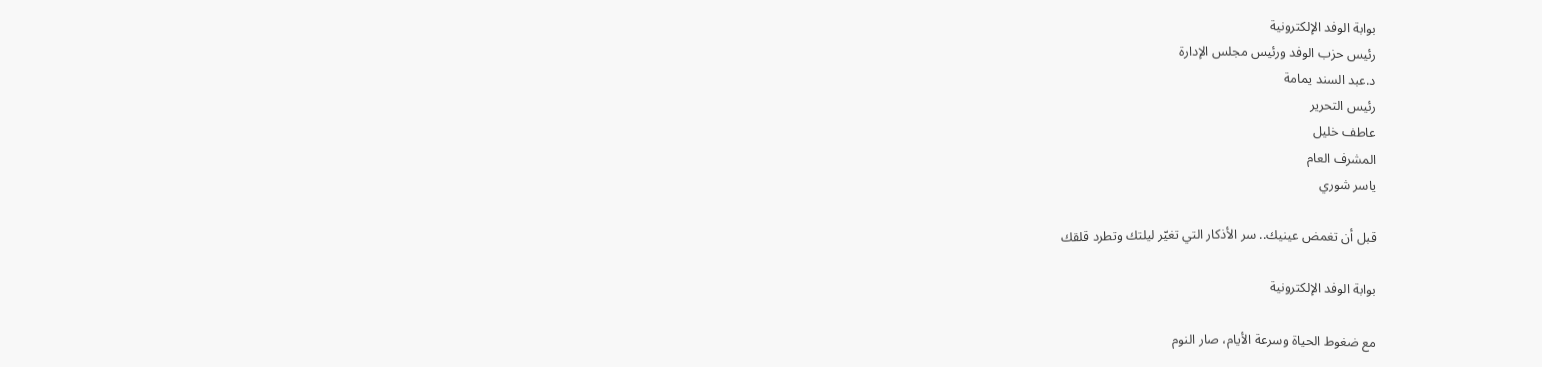بوابة الوفد الإلكترونية
رئيس حزب الوفد ورئيس مجلس الإدارة
د.عبد السند يمامة
رئيس التحرير
عاطف خليل
المشرف العام
ياسر شوري

قبل أن تغمض عينيك.. سر الأذكار التي تغيّر ليلتك وتطرد قلقك

بوابة الوفد الإلكترونية

مع ضغوط الحياة وسرعة الأيام، صار النوم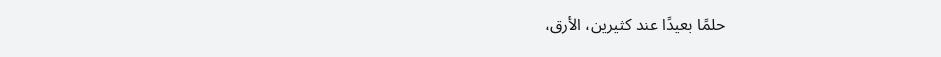حلمًا بعيدًا عند كثيرين، الأرق،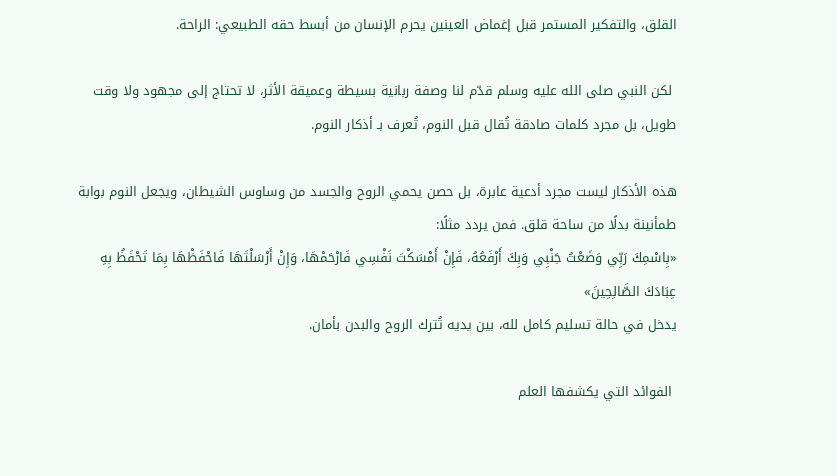القلق، والتفكير المستمر قبل إغماض العينين يحرم الإنسان من أبسط حقه الطبيعي: الراحة.

 لكن النبي صلى الله عليه وسلم قدّم لنا وصفة ربانية بسيطة وعميقة الأثر، لا تحتاج إلى مجهود ولا وقت طويل، بل مجرد كلمات صادقة تُقال قبل النوم، تُعرف بـ أذكار النوم.

هذه الأذكار ليست مجرد أدعية عابرة، بل حصن يحمي الروح والجسد من وساوس الشيطان، ويجعل النوم بوابة طمأنينة بدلًا من ساحة قلق. فمن يردد مثلًا:
«بِاسْمِكَ رَبِّي وَضَعْتُ جَنْبِي وَبِكَ أَرْفَعُهُ، فَإِنْ أَمْسَكْتَ نَفْسِي فَارْحَمْهَا، وَإِنْ أَرْسَلْتَهَا فَاحْفَظْهَا بِمَا تَحْفَظُ بِهِ عِبَادَكَ الصَّالِحِينَ»
يدخل في حالة تسليم كامل لله، بين يديه تُترك الروح والبدن بأمان.

 الفوائد التي يكشفها العلم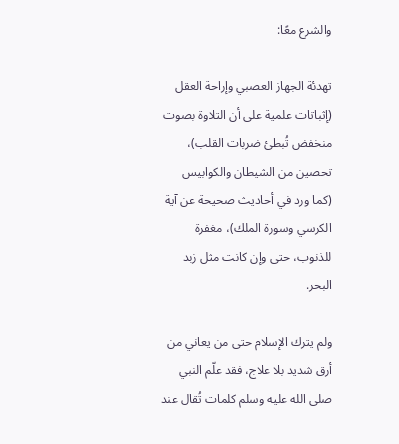والشرع معًا:

تهدئة الجهاز العصبي وإراحة العقل (إثباتات علمية على أن التلاوة بصوت منخفض تُبطئ ضربات القلب)، تحصين من الشيطان والكوابيس (كما ورد في أحاديث صحيحة عن آية الكرسي وسورة الملك)، مغفرة للذنوب، حتى وإن كانت مثل زبد البحر.

ولم يترك الإسلام حتى من يعاني من أرق شديد بلا علاج، فقد علّم النبي صلى الله عليه وسلم كلمات تُقال عند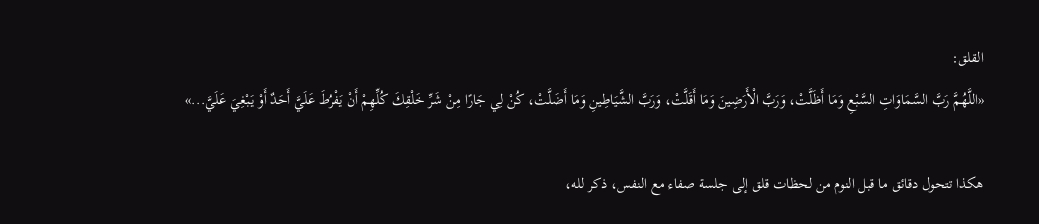القلق:
«اللَّهُمَّ رَبَّ السَّمَاوَاتِ السَّبْعِ وَمَا أَظَلَّتْ، وَرَبَّ الْأَرَضِينَ وَمَا أَقَلَّتْ، وَرَبَّ الشَّيَاطِينِ وَمَا أَضَلَّتْ، كُنْ لِي جَارًا مِنْ شَرِّ خَلْقِكَ كُلِّهِمْ أَنْ يَفْرُطَ عَلَيَّ أَحَدٌ أَوْ يَبْغِيَ عَلَيَّ...»

هكذا تتحول دقائق ما قبل النوم من لحظات قلق إلى جلسة صفاء مع النفس، ذكر لله،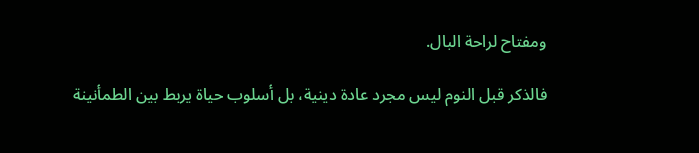ومفتاح لراحة البال.

فالذكر قبل النوم ليس مجرد عادة دينية، بل أسلوب حياة يربط بين الطمأنينة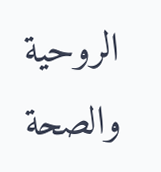الروحية والصحة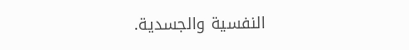النفسية والجسدية.